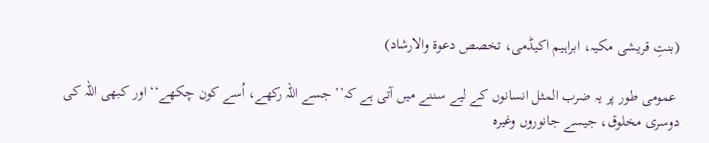(بنتِ قریشی مکیہ، ابراہیم اکیڈمی، تخصص دعوۃ والارشاد)

 عمومی طور پر یہ ضرب المثل انسانوں کے لیے سننے میں آتی ہے کہ’’ جسے اللہ رکھے، اُسے کون چکھے‘‘ اور کبھی اللہ کی دوسری مخلوق، جیسے جانوروں وغیرہ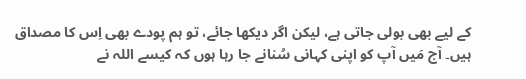کے لیے بھی بولی جاتی ہے، لیکن اگر دیکھا جائے، تو ہم پودے بھی اِس کا مصداق ہیں۔ آج مَیں آپ کو اپنی کہانی سُنانے جا رہا ہوں کہ کیسے اللہ نے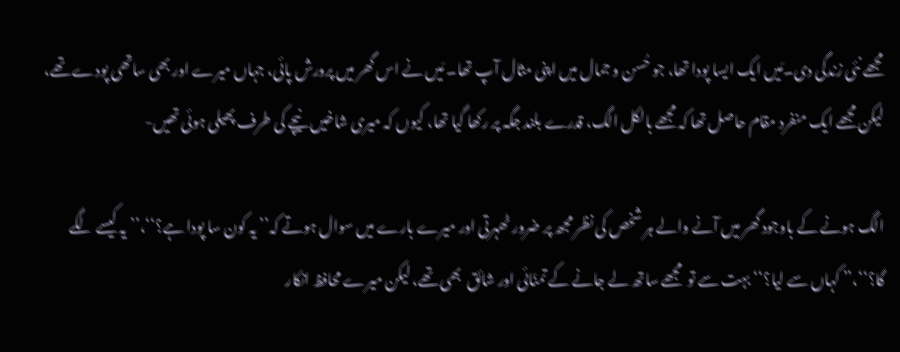مجھے نئی زندگی دی۔مَیں ایک ایسا پودا تھا، جو حُسن و جمال میں اپنی مثال آپ تھا۔ مَیں نے اس گھر میں پرورش پائی، جہاں میرے اور بھی ساتھی پودے تھے، لیکن مجھے ایک منفرد مقام حاصل تھا کہ مجھے بالکل الگ، قدرے بلند جگہ پر رکھا گیا تھا، کیوں کہ میری شاخیں نیچے کی طرف پھیلی ہوئی تھیں-

الگ ہونے کے باوجود گھر میں آنے والے ہر شخص کی نظر مجھ پر ضرور ٹھہرتی اور میرے بارے میں سوال ہوتے کہ’’ یہ کون سا پودا ہے؟‘‘،’’ یہ کیسے لگے گا؟‘‘،’’ کہاں سے لیا؟‘‘ بہت سے تو  مجھے ساتھ لے جانے کے تمنّائی اور شائق  بھی تھے، لیکن میرے محافظ انکار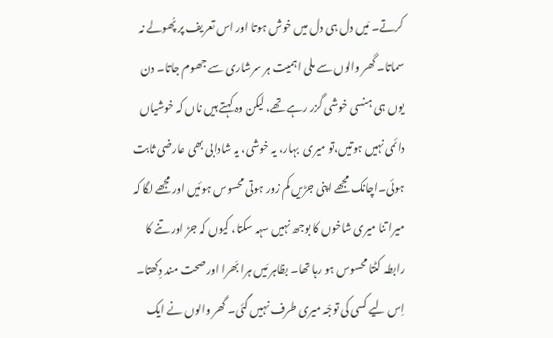کرتے۔ مَیں دل ہی دل میں خوش ہوتا اور اس تعریف پر پُھولے نہ سماتا۔ گھر والوں سے ملی اہمیت ہر سرشاری سے جھوم جاتا۔ دن یوں ہی ہنسی خوشی گزر رہے تھے، لیکن وہ کہتے ہیں ناں کہ خوشیاں دائمی نہیں ہوتیں،تو میری  بہار، یہ خوشی، یہ شادابی بھی عارضی ثابت ہوئی۔اچانک مجھے اپنی جڑیں کم زور ہوتی محسوس ہوئیں اور مجھے لگا کہ میرا تنا میری شاخوں کا بوجھ نہیں سہہ سکتا، کیوں کہ جڑ اور تنے کا رابطہ کٹتا محسوس ہو رہا تھا۔ بظاہر مَیں ہرا بَھرا اور صحت مند دِکھتا۔ اِس لیے کسی کی توجّہ میری طرف نہیں گئی۔ گھر والوں نے ایک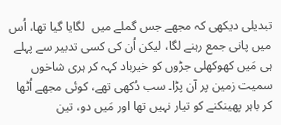تبدیلی دیکھی کہ مجھے جس گملے میں  لگایا گیا تھا، اُس میں پانی جمع رہنے لگا، لیکن اُن کی کسی تدبیر سے پہلے ہی مَیں کھوکھلی جڑوں کو خیرباد کہہ کر ہری شاخوں سمیت زمین پر آن پڑا۔ سب دُکھی تھے، کوئی مجھے اُٹھا کر باہر پھینکنے کو تیار نہیں تھا اور مَیں دو، تین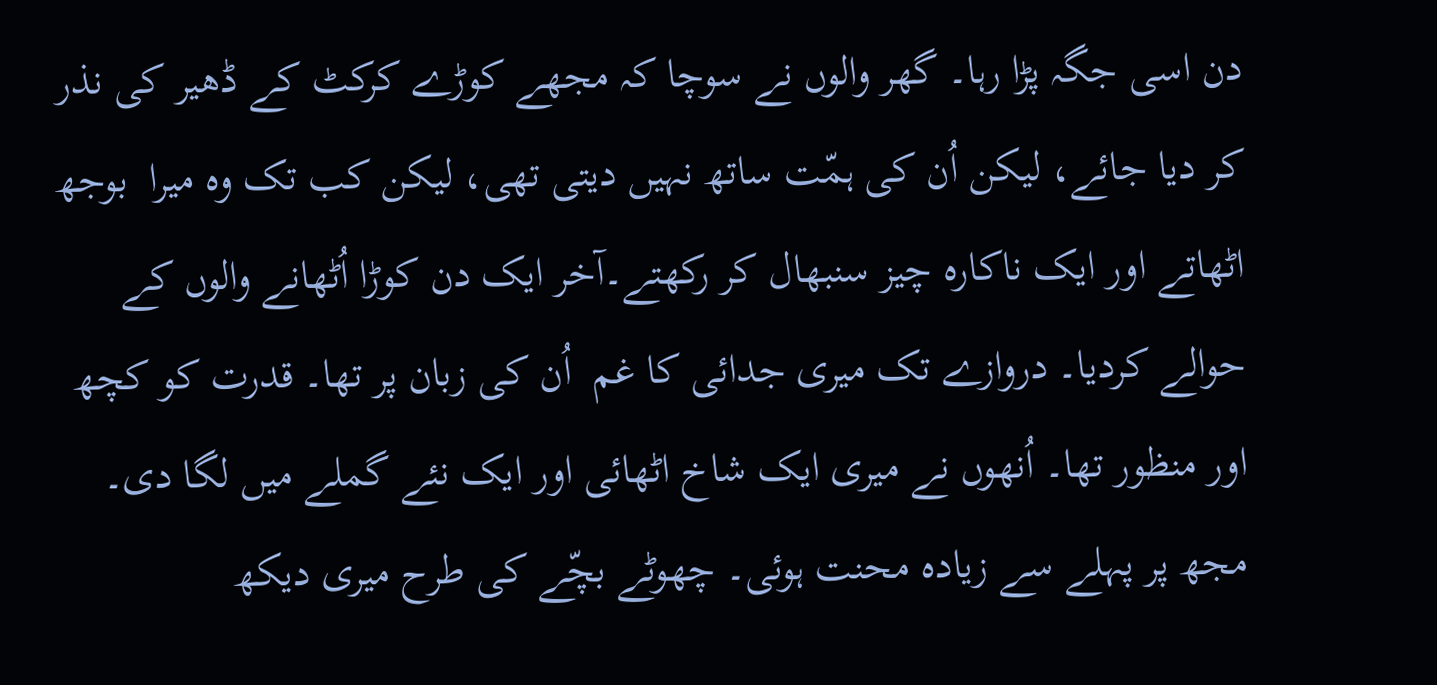دن اسی جگہ پڑا رہا۔ گھر والوں نے سوچا کہ مجھے کوڑے کرکٹ کے ڈھیر کی نذر کر دیا جائے، لیکن اُن کی ہمّت ساتھ نہیں دیتی تھی، لیکن کب تک وہ میرا  بوجھ اٹھاتے اور ایک ناکارہ چیز سنبھال کر رکھتے۔آخر ایک دن کوڑا اُٹھانے والوں کے حوالے کردیا۔ دروازے تک میری جدائی کا غم  اُن کی زبان پر تھا۔ قدرت کو کچھ اور منظور تھا۔ اُنھوں نے میری ایک شاخ اٹھائی اور ایک نئے گملے میں لگا دی۔ مجھ پر پہلے سے زیادہ محنت ہوئی۔ چھوٹے بچّے کی طرح میری دیکھ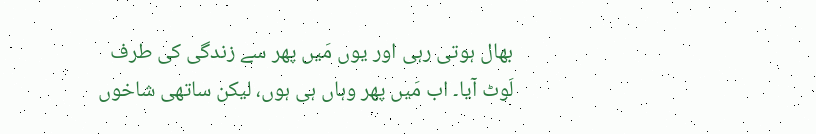بھال ہوتی رہی اور یوں مَیں پھر سے زندگی کی طرف لَوٹ آیا۔ اب مَیں پھر وہاں ہی ہوں، لیکن ساتھی شاخوں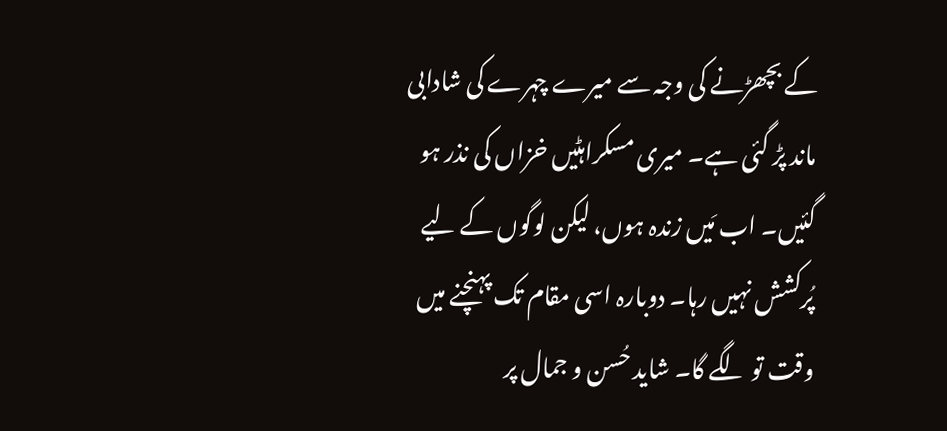کے بچھڑنے کی وجہ سے میرے چہرے کی شادابی ماند پڑ گئی ہے۔ میری مسکراہٹیں خزاں کی نذر ہو گئیں۔ اب مَیں زندہ ہوں، لیکن لوگوں کے لیے پُرکشش نہیں رہا۔ دوبارہ اسی مقام تک پہنچنے میں وقت تو لگے گا۔ شاید حُسن و جمال پر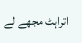اتراہٹ مجھے لے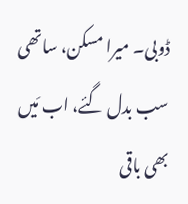ڈوبی۔ میرا مسکن، ساتھی سب بدل گئے، اب مَیں بھی باقی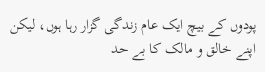پودوں کے بیچ ایک عام زندگی گزار رہا ہوں، لیکن اپنے خالق و مالک کا بے حد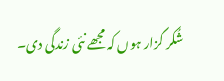شُکر گزار ہوں کہ مجھے نئی زندگی دی۔